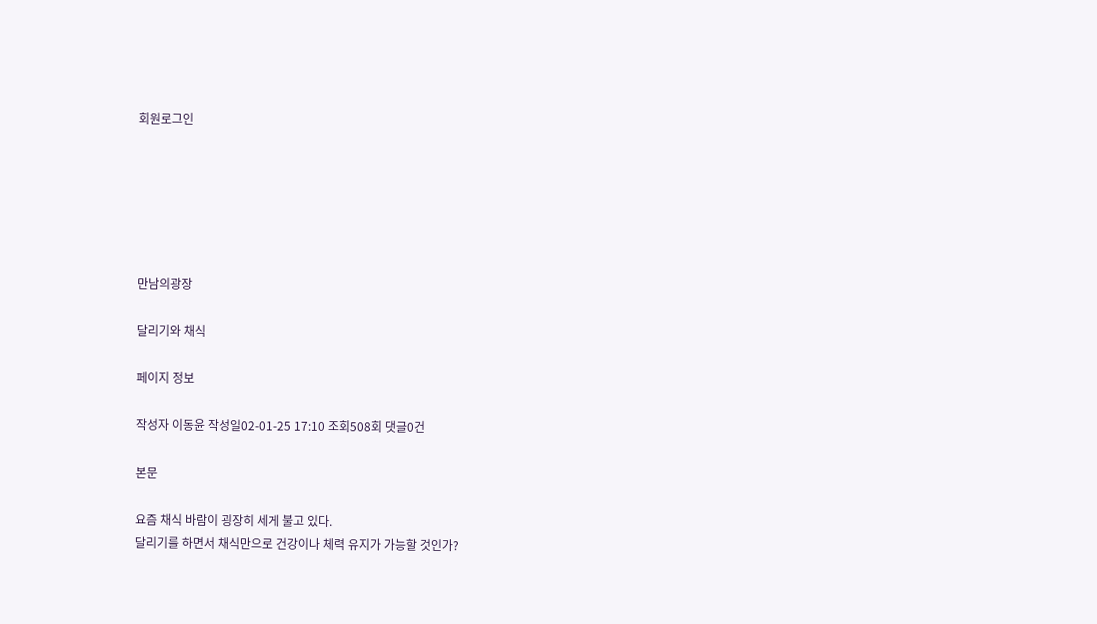회원로그인






만남의광장

달리기와 채식

페이지 정보

작성자 이동윤 작성일02-01-25 17:10 조회508회 댓글0건

본문

요즘 채식 바람이 굉장히 세게 불고 있다.
달리기를 하면서 채식만으로 건강이나 체력 유지가 가능할 것인가?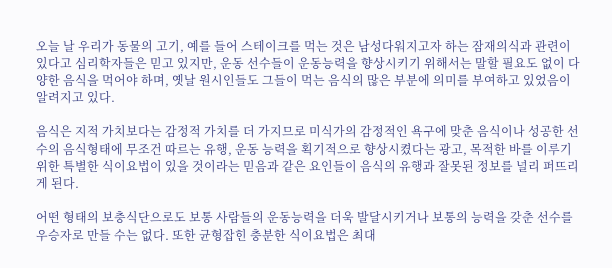오늘 날 우리가 동물의 고기, 예를 들어 스테이크를 먹는 것은 남성다워지고자 하는 잠재의식과 관련이 있다고 심리학자들은 믿고 있지만, 운동 선수들이 운동능력을 향상시키기 위해서는 말할 필요도 없이 다양한 음식을 먹어야 하며, 옛날 원시인들도 그들이 먹는 음식의 많은 부분에 의미를 부여하고 있었음이 알려지고 있다.

음식은 지적 가치보다는 감정적 가치를 더 가지므로 미식가의 감정적인 욕구에 맞춘 음식이나 성공한 선수의 음식형태에 무조건 따르는 유행, 운동 능력을 획기적으로 향상시켰다는 광고, 목적한 바를 이루기 위한 특별한 식이요법이 있을 것이라는 믿음과 같은 요인들이 음식의 유행과 잘못된 정보를 널리 퍼뜨리게 된다.

어떤 형태의 보충식단으로도 보통 사람들의 운동능력을 더욱 발달시키거나 보통의 능력을 갖춘 선수를 우승자로 만들 수는 없다. 또한 균형잡힌 충분한 식이요법은 최대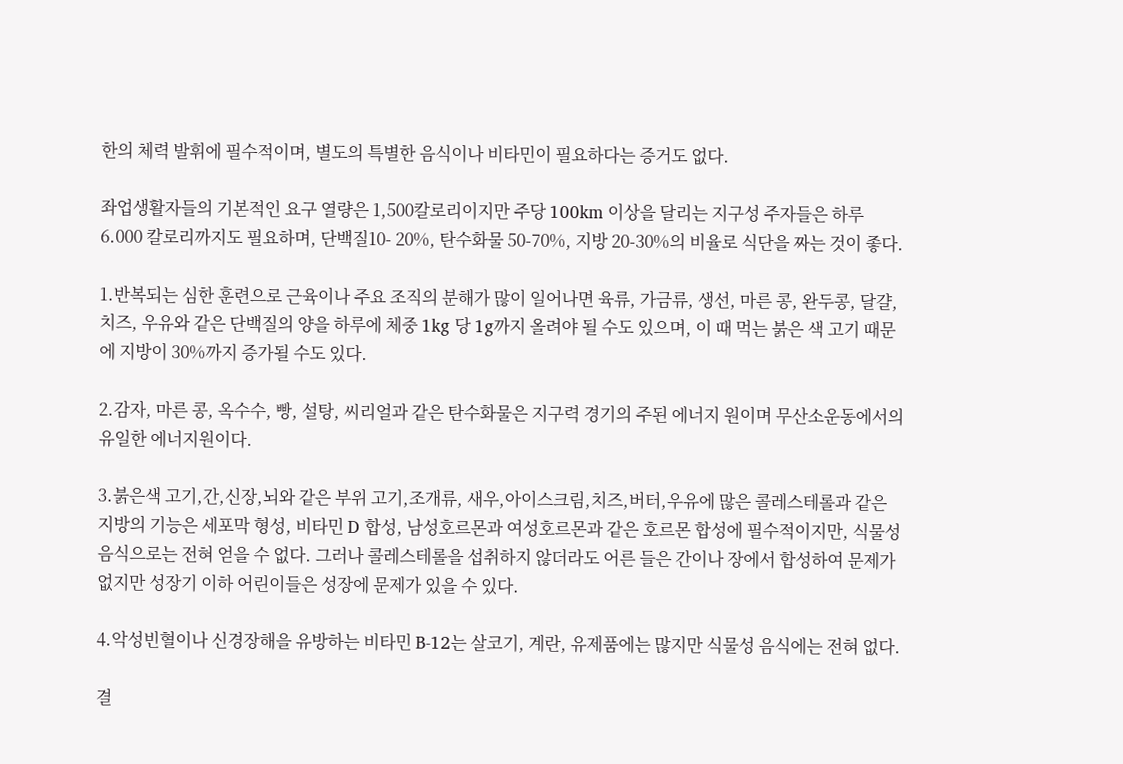한의 체력 발휘에 필수적이며, 별도의 특별한 음식이나 비타민이 필요하다는 증거도 없다.

좌업생활자들의 기본적인 요구 열량은 1,500칼로리이지만 주당 100km 이상을 달리는 지구성 주자들은 하루 6.000 칼로리까지도 필요하며, 단백질10- 20%, 탄수화물 50-70%, 지방 20-30%의 비율로 식단을 짜는 것이 좋다.

1.반복되는 심한 훈련으로 근육이나 주요 조직의 분해가 많이 일어나면 육류, 가금류, 생선, 마른 콩, 완두콩, 달걀, 치즈, 우유와 같은 단백질의 양을 하루에 체중 1kg 당 1g까지 올려야 될 수도 있으며, 이 때 먹는 붉은 색 고기 때문에 지방이 30%까지 증가될 수도 있다.

2.감자, 마른 콩, 옥수수, 빵, 설탕, 씨리얼과 같은 탄수화물은 지구력 경기의 주된 에너지 원이며 무산소운동에서의 유일한 에너지원이다.

3.붉은색 고기,간,신장,뇌와 같은 부위 고기,조개류, 새우,아이스크림,치즈,버터,우유에 많은 콜레스테롤과 같은 지방의 기능은 세포막 형성, 비타민 D 합성, 남성호르몬과 여성호르몬과 같은 호르몬 합성에 필수적이지만, 식물성 음식으로는 전혀 얻을 수 없다. 그러나 콜레스테롤을 섭취하지 않더라도 어른 들은 간이나 장에서 합성하여 문제가 없지만 성장기 이하 어린이들은 성장에 문제가 있을 수 있다.

4.악성빈혈이나 신경장해을 유방하는 비타민 B-12는 살코기, 계란, 유제품에는 많지만 식물성 음식에는 전혀 없다.

결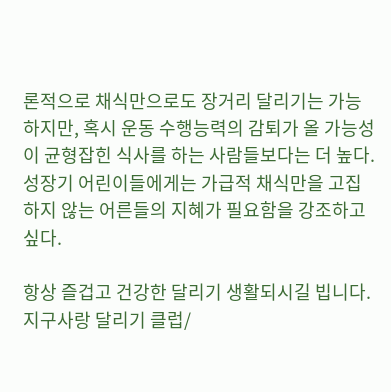론적으로 채식만으로도 장거리 달리기는 가능하지만, 혹시 운동 수행능력의 감퇴가 올 가능성이 균형잡힌 식사를 하는 사람들보다는 더 높다. 성장기 어린이들에게는 가급적 채식만을 고집하지 않는 어른들의 지혜가 필요함을 강조하고 싶다.

항상 즐겁고 건강한 달리기 생활되시길 빕니다.
지구사랑 달리기 클럽/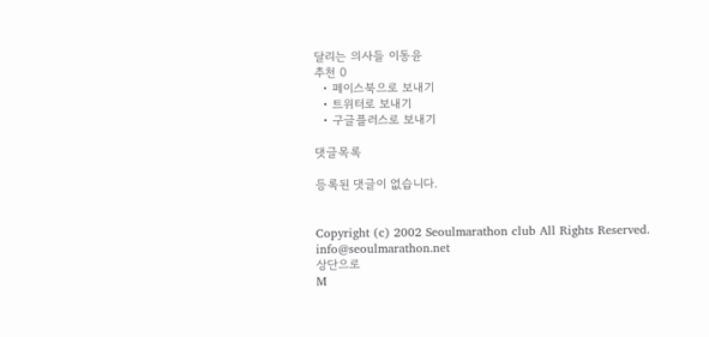달리는 의사들 이동윤
추천 0
  • 페이스북으로 보내기
  • 트위터로 보내기
  • 구글플러스로 보내기

댓글목록

등록된 댓글이 없습니다.


Copyright (c) 2002 Seoulmarathon club All Rights Reserved. info@seoulmarathon.net
상단으로
M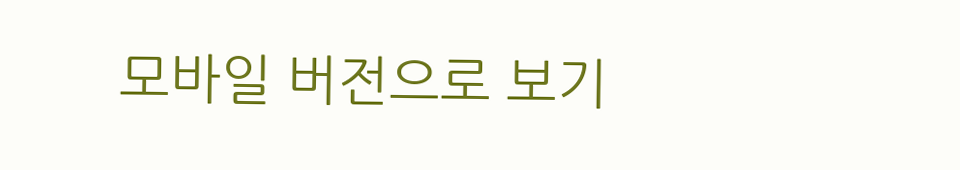모바일 버전으로 보기